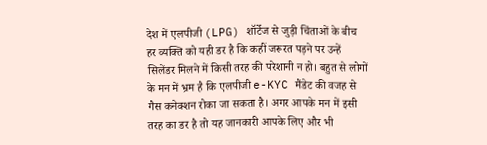देश में एलपीजी (LPG) शॉर्टेज से जुड़ी चिंताओं के बीच हर व्यक्ति को यही डर है कि कहीं जरूरत पड़ने पर उन्हें सिलेंडर मिलने में किसी तरह की परेशानी न हो। बहुत से लोगों के मन में भ्रम है कि एलपीजी e-KYC मैंडेट की वजह से गैस कनेक्शन रोका जा सकता है। अगर आपके मन में इसी तरह का डर है तो यह जानकारी आपके लिए और भी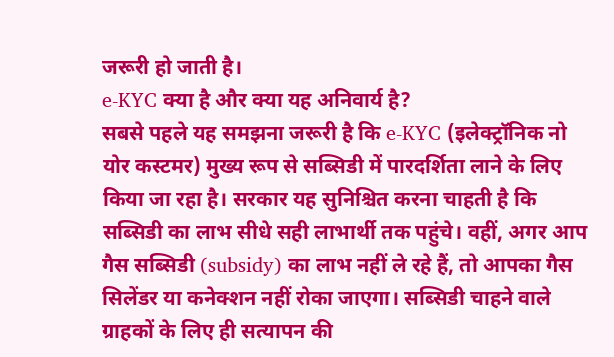जरूरी हो जाती है।
e-KYC क्या है और क्या यह अनिवार्य है?
सबसे पहले यह समझना जरूरी है कि e-KYC (इलेक्ट्रॉनिक नो योर कस्टमर) मुख्य रूप से सब्सिडी में पारदर्शिता लाने के लिए किया जा रहा है। सरकार यह सुनिश्चित करना चाहती है कि सब्सिडी का लाभ सीधे सही लाभार्थी तक पहुंचे। वहीं, अगर आप गैस सब्सिडी (subsidy) का लाभ नहीं ले रहे हैं, तो आपका गैस सिलेंडर या कनेक्शन नहीं रोका जाएगा। सब्सिडी चाहने वाले ग्राहकों के लिए ही सत्यापन की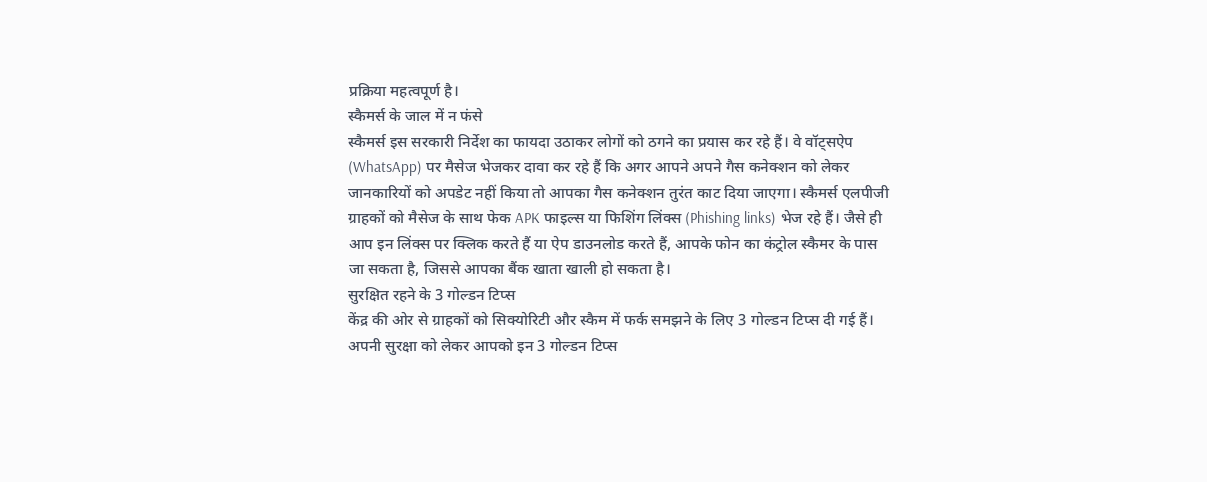प्रक्रिया महत्वपूर्ण है।
स्कैमर्स के जाल में न फंसे
स्कैमर्स इस सरकारी निर्देश का फायदा उठाकर लोगों को ठगने का प्रयास कर रहे हैं। वे वॉट्सऐप (WhatsApp) पर मैसेज भेजकर दावा कर रहे हैं कि अगर आपने अपने गैस कनेक्शन को लेकर जानकारियों को अपडेट नहीं किया तो आपका गैस कनेक्शन तुरंत काट दिया जाएगा। स्कैमर्स एलपीजी ग्राहकों को मैसेज के साथ फेक APK फाइल्स या फिशिंग लिंक्स (Phishing links) भेज रहे हैं। जैसे ही आप इन लिंक्स पर क्लिक करते हैं या ऐप डाउनलोड करते हैं, आपके फोन का कंट्रोल स्कैमर के पास जा सकता है, जिससे आपका बैंक खाता खाली हो सकता है।
सुरक्षित रहने के 3 गोल्डन टिप्स
केंद्र की ओर से ग्राहकों को सिक्योरिटी और स्कैम में फर्क समझने के लिए 3 गोल्डन टिप्स दी गई हैं। अपनी सुरक्षा को लेकर आपको इन 3 गोल्डन टिप्स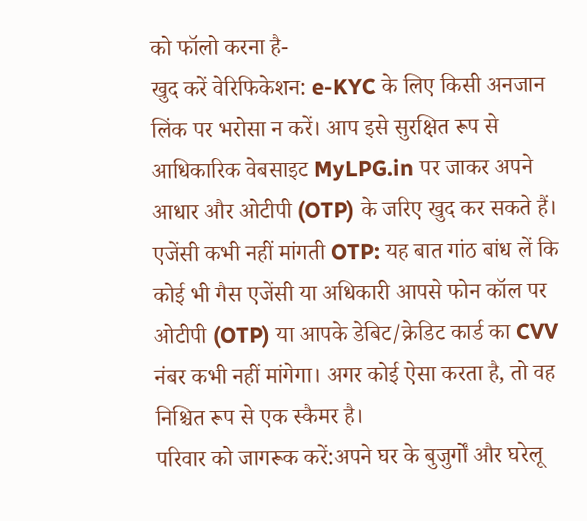को फॉलो करना है-
खुद करें वेरिफिकेशन: e-KYC के लिए किसी अनजान लिंक पर भरोसा न करें। आप इसे सुरक्षित रूप से आधिकारिक वेबसाइट MyLPG.in पर जाकर अपने आधार और ओटीपी (OTP) के जरिए खुद कर सकते हैं।
एजेंसी कभी नहीं मांगती OTP: यह बात गांठ बांध लें कि कोई भी गैस एजेंसी या अधिकारी आपसे फोन कॉल पर ओटीपी (OTP) या आपके डेबिट/क्रेडिट कार्ड का CVV नंबर कभी नहीं मांगेगा। अगर कोई ऐसा करता है, तो वह निश्चित रूप से एक स्कैमर है।
परिवार को जागरूक करें:अपने घर के बुजुर्गों और घरेलू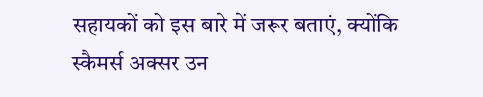सहायकों को इस बारे में जरूर बताएं, क्योंकि स्कैमर्स अक्सर उन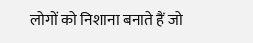लोगों को निशाना बनाते हैं जो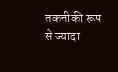तकनीकी रूप से ज्यादा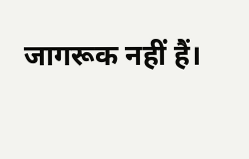जागरूक नहीं हैं।